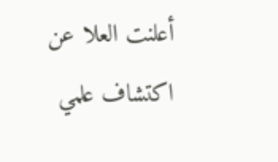أعلنت العلا عن اكتشاف علمي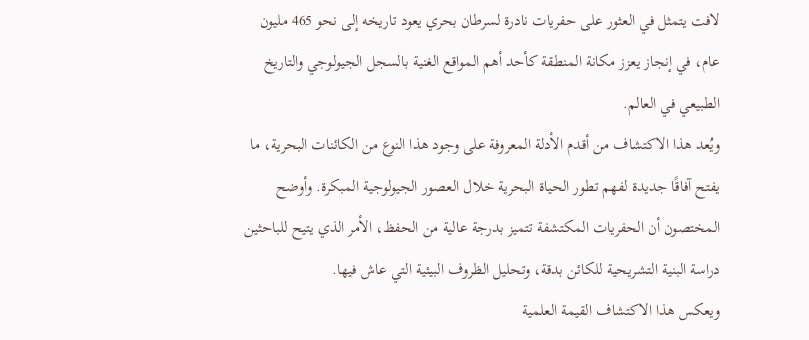لافت يتمثل في العثور على حفريات نادرة لسرطان بحري يعود تاريخه إلى نحو 465 مليون عام، في إنجاز يعزز مكانة المنطقة كأحد أهم المواقع الغنية بالسجل الجيولوجي والتاريخ الطبيعي في العالم.
ويُعد هذا الاكتشاف من أقدم الأدلة المعروفة على وجود هذا النوع من الكائنات البحرية، ما يفتح آفاقًا جديدة لفهم تطور الحياة البحرية خلال العصور الجيولوجية المبكرة. وأوضح المختصون أن الحفريات المكتشفة تتميز بدرجة عالية من الحفظ، الأمر الذي يتيح للباحثين دراسة البنية التشريحية للكائن بدقة، وتحليل الظروف البيئية التي عاش فيها.
ويعكس هذا الاكتشاف القيمة العلمية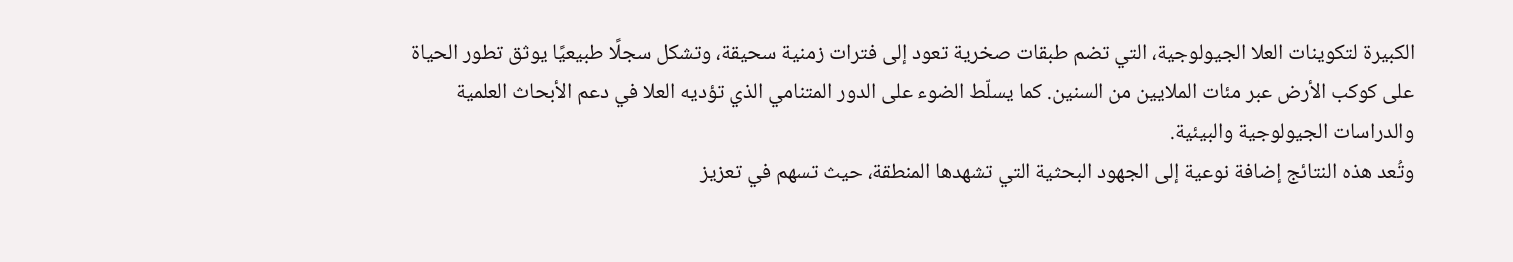الكبيرة لتكوينات العلا الجيولوجية، التي تضم طبقات صخرية تعود إلى فترات زمنية سحيقة، وتشكل سجلًا طبيعيًا يوثق تطور الحياة على كوكب الأرض عبر مئات الملايين من السنين. كما يسلّط الضوء على الدور المتنامي الذي تؤديه العلا في دعم الأبحاث العلمية والدراسات الجيولوجية والبيئية.
وتُعد هذه النتائج إضافة نوعية إلى الجهود البحثية التي تشهدها المنطقة، حيث تسهم في تعزيز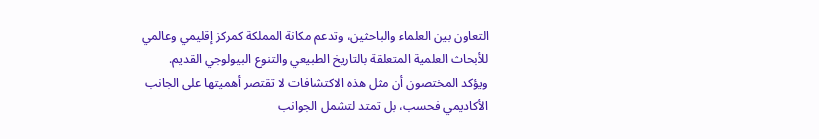التعاون بين العلماء والباحثين، وتدعم مكانة المملكة كمركز إقليمي وعالمي للأبحاث العلمية المتعلقة بالتاريخ الطبيعي والتنوع البيولوجي القديم.
ويؤكد المختصون أن مثل هذه الاكتشافات لا تقتصر أهميتها على الجانب الأكاديمي فحسب، بل تمتد لتشمل الجوانب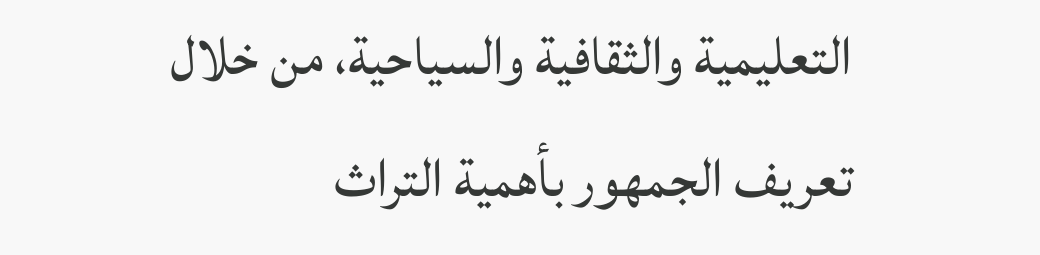التعليمية والثقافية والسياحية، من خلال تعريف الجمهور بأهمية التراث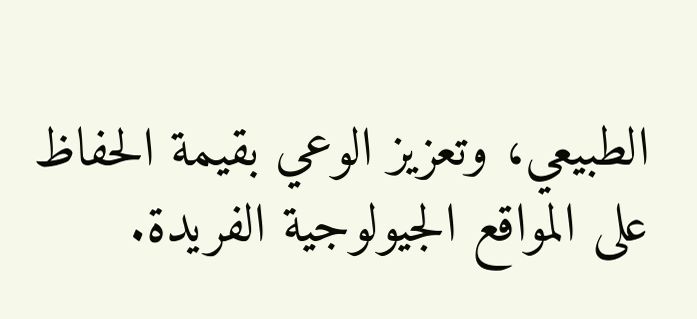الطبيعي، وتعزيز الوعي بقيمة الحفاظ على المواقع الجيولوجية الفريدة.